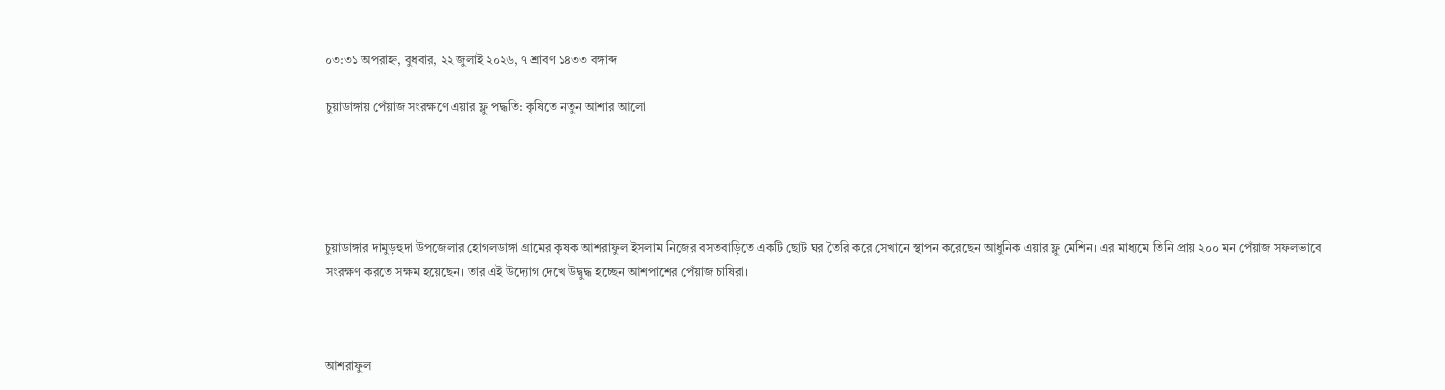০৩:৩১ অপরাহ্ন, বুধবার, ২২ জুলাই ২০২৬, ৭ শ্রাবণ ১৪৩৩ বঙ্গাব্দ

চুয়াডাঙ্গায় পেঁয়াজ সংরক্ষণে এয়ার ফ্লু পদ্ধতি: কৃষিতে নতুন আশার আলো





চুয়াডাঙ্গার দামুড়হুদা উপজেলার হোগলডাঙ্গা গ্রামের কৃষক আশরাফুল ইসলাম নিজের বসতবাড়িতে একটি ছোট ঘর তৈরি করে সেখানে স্থাপন করেছেন আধুনিক এয়ার ফ্লু মেশিন। এর মাধ্যমে তিনি প্রায় ২০০ মন পেঁয়াজ সফলভাবে সংরক্ষণ করতে সক্ষম হয়েছেন। তার এই উদ্যোগ দেখে উদ্বুদ্ধ হচ্ছেন আশপাশের পেঁয়াজ চাষিরা।



আশরাফুল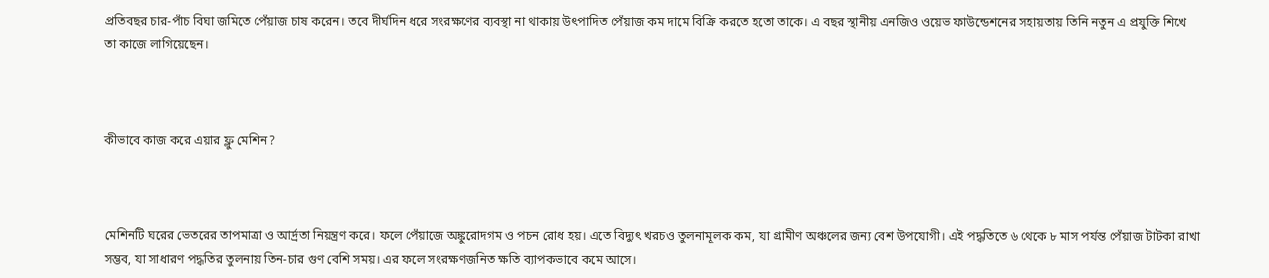প্রতিবছর চার-পাঁচ বিঘা জমিতে পেঁয়াজ চাষ করেন। তবে দীর্ঘদিন ধরে সংরক্ষণের ব্যবস্থা না থাকায় উৎপাদিত পেঁয়াজ কম দামে বিক্রি করতে হতো তাকে। এ বছর স্থানীয় এনজিও ওয়েভ ফাউন্ডেশনের সহায়তায় তিনি নতুন এ প্রযুক্তি শিখে তা কাজে লাগিয়েছেন।



কীভাবে কাজ করে এয়ার ফ্লু মেশিন?



মেশিনটি ঘরের ভেতরের তাপমাত্রা ও আর্দ্রতা নিয়ন্ত্রণ করে। ফলে পেঁয়াজে অঙ্কুরোদগম ও পচন রোধ হয়। এতে বিদ্যুৎ খরচও তুলনামূলক কম, যা গ্রামীণ অঞ্চলের জন্য বেশ উপযোগী। এই পদ্ধতিতে ৬ থেকে ৮ মাস পর্যন্ত পেঁয়াজ টাটকা রাখা সম্ভব, যা সাধারণ পদ্ধতির তুলনায় তিন-চার গুণ বেশি সময়। এর ফলে সংরক্ষণজনিত ক্ষতি ব্যাপকভাবে কমে আসে।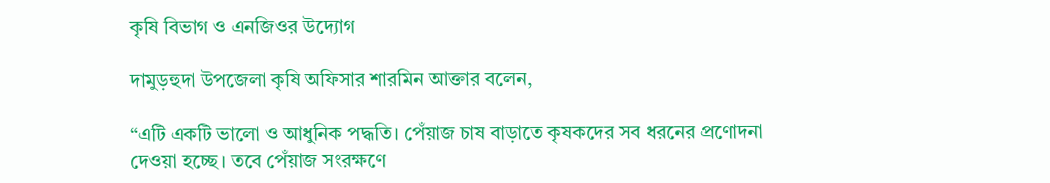কৃষি বিভাগ ও এনজিওর উদ্যোগ

দামুড়হুদা উপজেলা কৃষি অফিসার শারমিন আক্তার বলেন,

“এটি একটি ভালো ও আধুনিক পদ্ধতি। পেঁয়াজ চাষ বাড়াতে কৃষকদের সব ধরনের প্রণোদনা দেওয়া হচ্ছে। তবে পেঁয়াজ সংরক্ষণে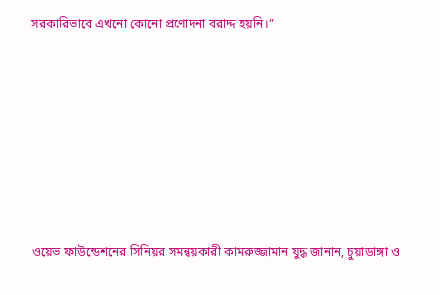সরকারিভাবে এখনো কোনো প্রণোদনা বরাদ্দ হয়নি।”







ওয়েভ ফাউন্ডেশনের সিনিয়র সমন্বয়কারী কামরুজ্জামান যুদ্ধ জানান, চুয়াডাঙ্গা ও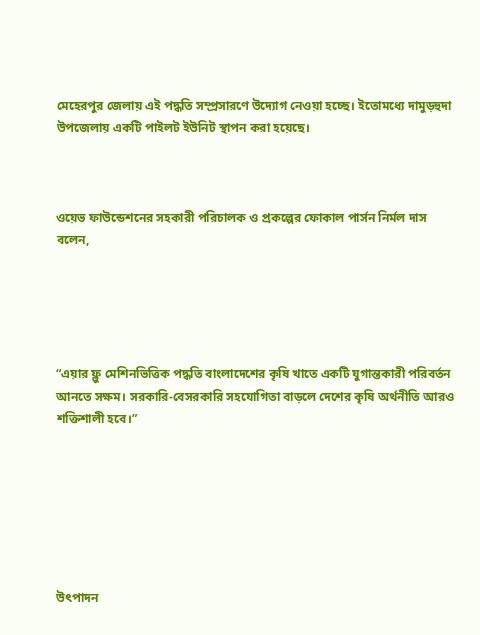মেহেরপুর জেলায় এই পদ্ধতি সম্প্রসারণে উদ্যোগ নেওয়া হচ্ছে। ইতোমধ্যে দামুড়হুদা উপজেলায় একটি পাইলট ইউনিট স্থাপন করা হয়েছে।



ওয়েভ ফাউন্ডেশনের সহকারী পরিচালক ও প্রকল্পের ফোকাল পার্সন নির্মল দাস বলেন,





“এয়ার ফ্লু মেশিনভিত্তিক পদ্ধতি বাংলাদেশের কৃষি খাতে একটি যুগান্তকারী পরিবর্তন আনতে সক্ষম। সরকারি-বেসরকারি সহযোগিতা বাড়লে দেশের কৃষি অর্থনীতি আরও শক্তিশালী হবে।”







উৎপাদন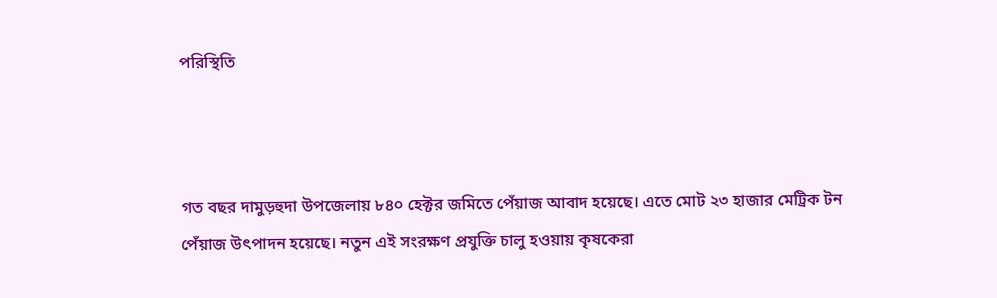পরিস্থিতি



গত বছর দামুড়হুদা উপজেলায় ৮৪০ হেক্টর জমিতে পেঁয়াজ আবাদ হয়েছে। এতে মোট ২৩ হাজার মেট্রিক টন পেঁয়াজ উৎপাদন হয়েছে। নতুন এই সংরক্ষণ প্রযুক্তি চালু হওয়ায় কৃষকেরা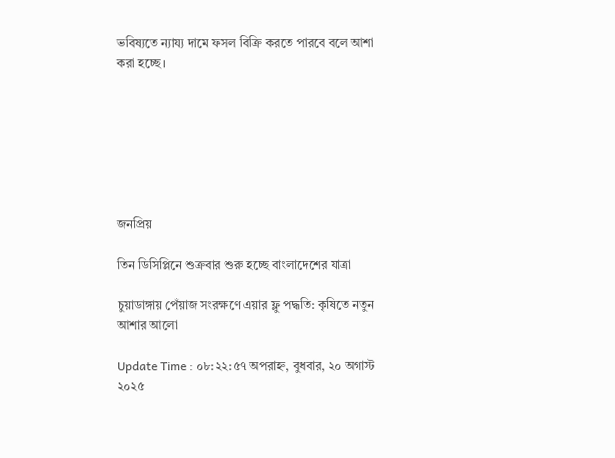ভবিষ্যতে ন্যায্য দামে ফসল বিক্রি করতে পারবে বলে আশা করা হচ্ছে।







জনপ্রিয়

তিন ডিসিপ্লিনে শুক্রবার শুরু হচ্ছে বাংলাদেশের যাত্রা

চুয়াডাঙ্গায় পেঁয়াজ সংরক্ষণে এয়ার ফ্লু পদ্ধতি: কৃষিতে নতুন আশার আলো

Update Time : ০৮:২২:৫৭ অপরাহ্ন, বুধবার, ২০ অগাস্ট ২০২৫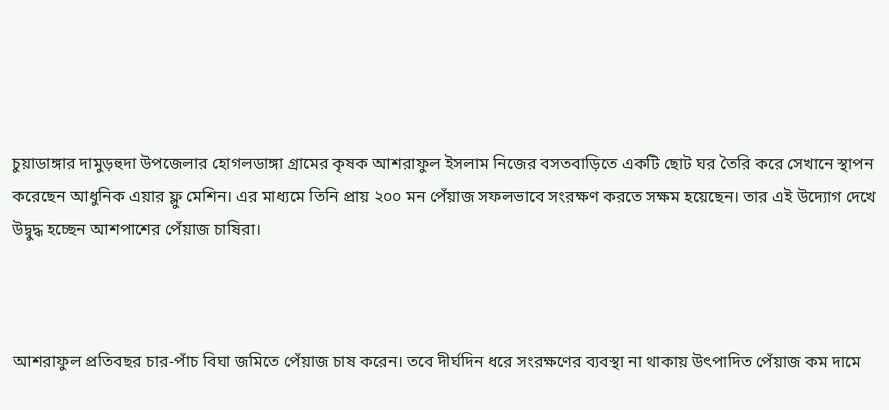চুয়াডাঙ্গার দামুড়হুদা উপজেলার হোগলডাঙ্গা গ্রামের কৃষক আশরাফুল ইসলাম নিজের বসতবাড়িতে একটি ছোট ঘর তৈরি করে সেখানে স্থাপন করেছেন আধুনিক এয়ার ফ্লু মেশিন। এর মাধ্যমে তিনি প্রায় ২০০ মন পেঁয়াজ সফলভাবে সংরক্ষণ করতে সক্ষম হয়েছেন। তার এই উদ্যোগ দেখে উদ্বুদ্ধ হচ্ছেন আশপাশের পেঁয়াজ চাষিরা।



আশরাফুল প্রতিবছর চার-পাঁচ বিঘা জমিতে পেঁয়াজ চাষ করেন। তবে দীর্ঘদিন ধরে সংরক্ষণের ব্যবস্থা না থাকায় উৎপাদিত পেঁয়াজ কম দামে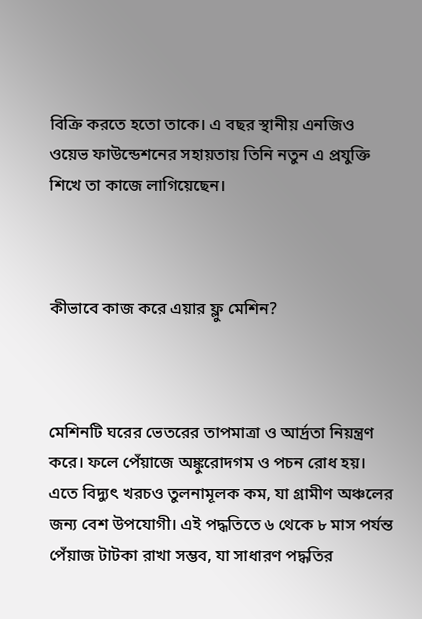বিক্রি করতে হতো তাকে। এ বছর স্থানীয় এনজিও ওয়েভ ফাউন্ডেশনের সহায়তায় তিনি নতুন এ প্রযুক্তি শিখে তা কাজে লাগিয়েছেন।



কীভাবে কাজ করে এয়ার ফ্লু মেশিন?



মেশিনটি ঘরের ভেতরের তাপমাত্রা ও আর্দ্রতা নিয়ন্ত্রণ করে। ফলে পেঁয়াজে অঙ্কুরোদগম ও পচন রোধ হয়। এতে বিদ্যুৎ খরচও তুলনামূলক কম, যা গ্রামীণ অঞ্চলের জন্য বেশ উপযোগী। এই পদ্ধতিতে ৬ থেকে ৮ মাস পর্যন্ত পেঁয়াজ টাটকা রাখা সম্ভব, যা সাধারণ পদ্ধতির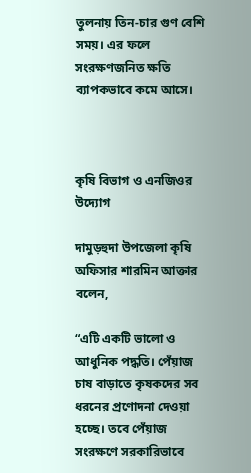তুলনায় তিন-চার গুণ বেশি সময়। এর ফলে সংরক্ষণজনিত ক্ষতি ব্যাপকভাবে কমে আসে।



কৃষি বিভাগ ও এনজিওর উদ্যোগ

দামুড়হুদা উপজেলা কৃষি অফিসার শারমিন আক্তার বলেন,

“এটি একটি ভালো ও আধুনিক পদ্ধতি। পেঁয়াজ চাষ বাড়াতে কৃষকদের সব ধরনের প্রণোদনা দেওয়া হচ্ছে। তবে পেঁয়াজ সংরক্ষণে সরকারিভাবে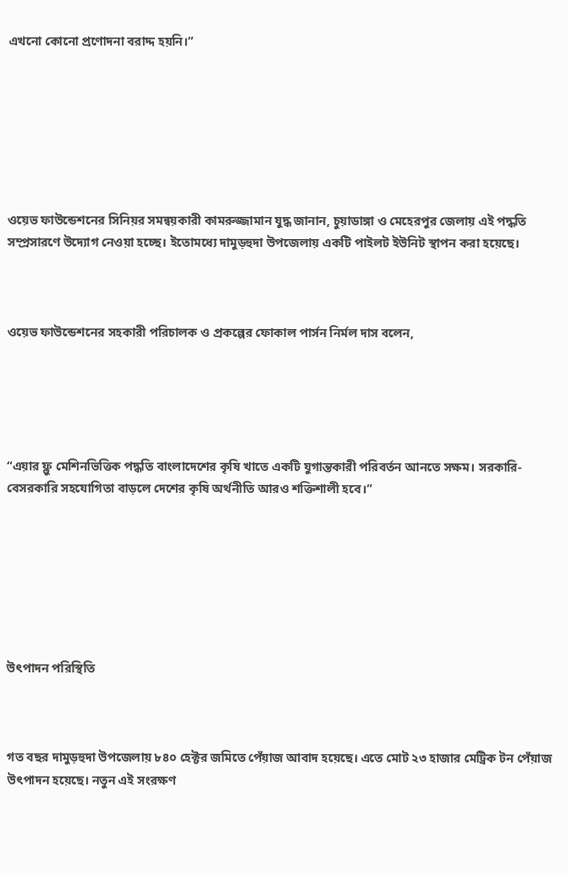এখনো কোনো প্রণোদনা বরাদ্দ হয়নি।”







ওয়েভ ফাউন্ডেশনের সিনিয়র সমন্বয়কারী কামরুজ্জামান যুদ্ধ জানান, চুয়াডাঙ্গা ও মেহেরপুর জেলায় এই পদ্ধতি সম্প্রসারণে উদ্যোগ নেওয়া হচ্ছে। ইতোমধ্যে দামুড়হুদা উপজেলায় একটি পাইলট ইউনিট স্থাপন করা হয়েছে।



ওয়েভ ফাউন্ডেশনের সহকারী পরিচালক ও প্রকল্পের ফোকাল পার্সন নির্মল দাস বলেন,





“এয়ার ফ্লু মেশিনভিত্তিক পদ্ধতি বাংলাদেশের কৃষি খাতে একটি যুগান্তকারী পরিবর্তন আনতে সক্ষম। সরকারি-বেসরকারি সহযোগিতা বাড়লে দেশের কৃষি অর্থনীতি আরও শক্তিশালী হবে।”







উৎপাদন পরিস্থিতি



গত বছর দামুড়হুদা উপজেলায় ৮৪০ হেক্টর জমিতে পেঁয়াজ আবাদ হয়েছে। এতে মোট ২৩ হাজার মেট্রিক টন পেঁয়াজ উৎপাদন হয়েছে। নতুন এই সংরক্ষণ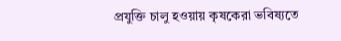প্রযুক্তি চালু হওয়ায় কৃষকেরা ভবিষ্যতে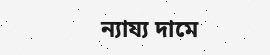ন্যায্য দামে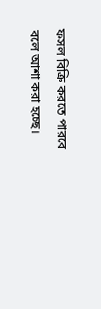ফসল বিক্রি করতে পারবে বলে আশা করা হচ্ছে।